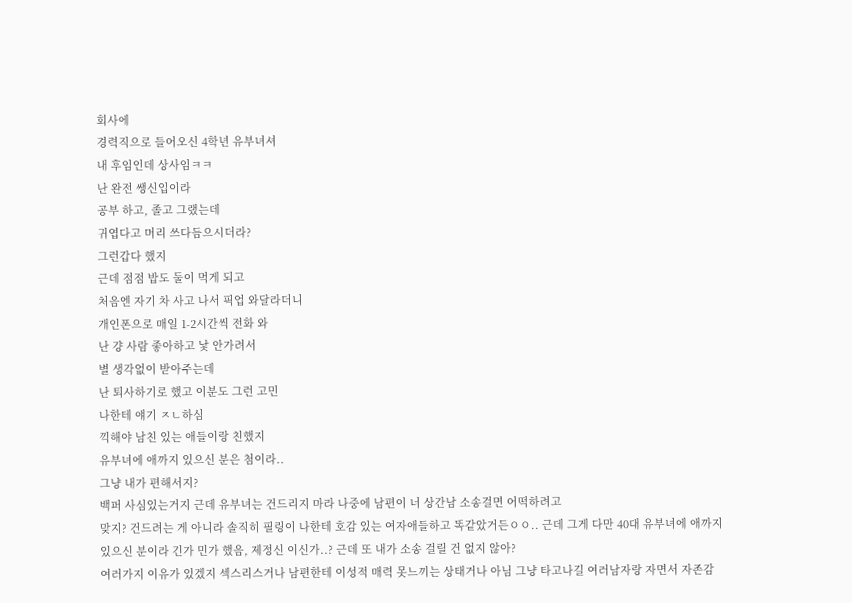회사에
경력직으로 들어오신 4학년 유부녀셔
내 후임인데 상사임ㅋㅋ
난 완전 쌩신입이라
공부 하고, 졸고 그랬는데
귀엽다고 머리 쓰다듬으시더라?
그런갑다 했지
근데 점점 밥도 둘이 먹게 되고
처음엔 자기 차 사고 나서 픽업 와달라더니
개인폰으로 매일 1-2시간씩 전화 와
난 걍 사람 좋아하고 낯 안가려서
별 생각없이 받아주는데
난 퇴사하기로 했고 이분도 그런 고민
나한테 얘기 ㅈㄴ하심
끽해야 남친 있는 애들이랑 친했지
유부녀에 애까지 있으신 분은 첨이라..
그냥 내가 편해서지?
백퍼 사심있는거지 근데 유부녀는 건드리지 마라 나중에 남편이 너 상간남 소송걸면 어떡하려고
맞지? 건드려는 게 아니라 솔직히 필링이 나한테 호감 있는 여자애들하고 똑같았거든ㅇㅇ.. 근데 그게 다만 40대 유부녀에 애까지 있으신 분이라 긴가 민가 했음, 제정신 이신가..? 근데 또 내가 소송 걸릴 건 없지 않아?
여러가지 이유가 있겠지 섹스리스거나 남편한테 이성적 매력 못느끼는 상태거나 아님 그냥 타고나길 여러남자랑 자면서 자존감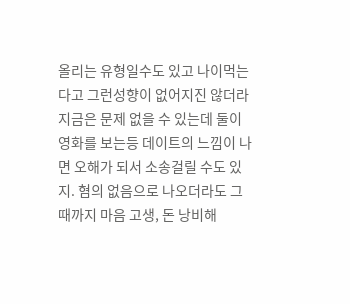올리는 유형일수도 있고 나이먹는다고 그런성향이 없어지진 않더라
지금은 문제 없을 수 있는데 둘이 영화를 보는등 데이트의 느낌이 나면 오해가 되서 소송걸릴 수도 있지. 혐의 없음으로 나오더라도 그때까지 마음 고생, 돈 낭비해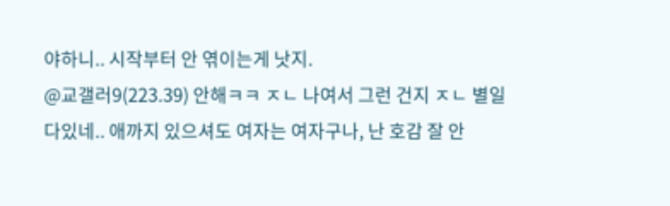야하니.. 시작부터 안 엮이는게 낫지.
@교갤러9(223.39) 안해ㅋㅋ ㅈㄴ 나여서 그런 건지 ㅈㄴ 별일 다있네.. 애까지 있으셔도 여자는 여자구나, 난 호감 잘 안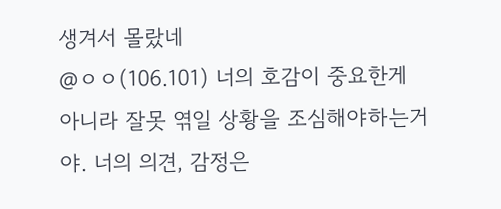생겨서 몰랐네
@ㅇㅇ(106.101) 너의 호감이 중요한게 아니라 잘못 엮일 상황을 조심해야하는거야. 너의 의견, 감정은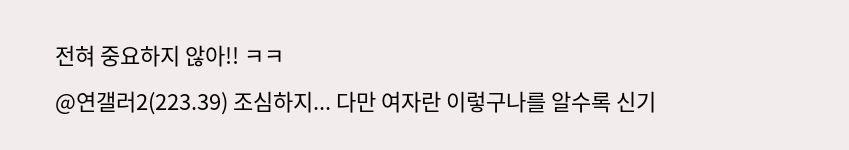전혀 중요하지 않아!! ㅋㅋ
@연갤러2(223.39) 조심하지... 다만 여자란 이렇구나를 알수록 신기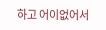하고 어이없어서